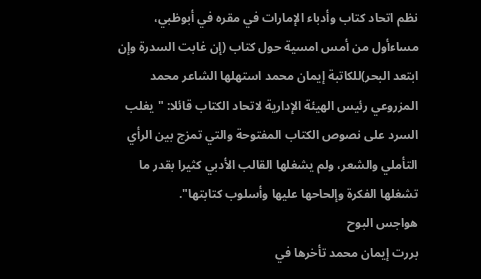نظم اتحاد كتاب وأدباء الإمارات في مقره في أبوظبي، مساءأول من أمس امسية حول كتاب (إن غابت السدرة وإن ابتعد البحر)للكاتبة إيمان محمد استهلها الشاعر محمد المزروعي رئيس الهيئة الإدارية لاتحاد الكتاب قائلا: "يغلب السرد على نصوص الكتاب المفتوحة والتي تمزج بين الرأي التأملي والشعر، ولم يشغلها القالب الأدبي كثيرا بقدر ما تشغلها الفكرة وإلحاحها عليها وأسلوب كتابتها".
هواجس البوح
بررت إيمان محمد تأخرها في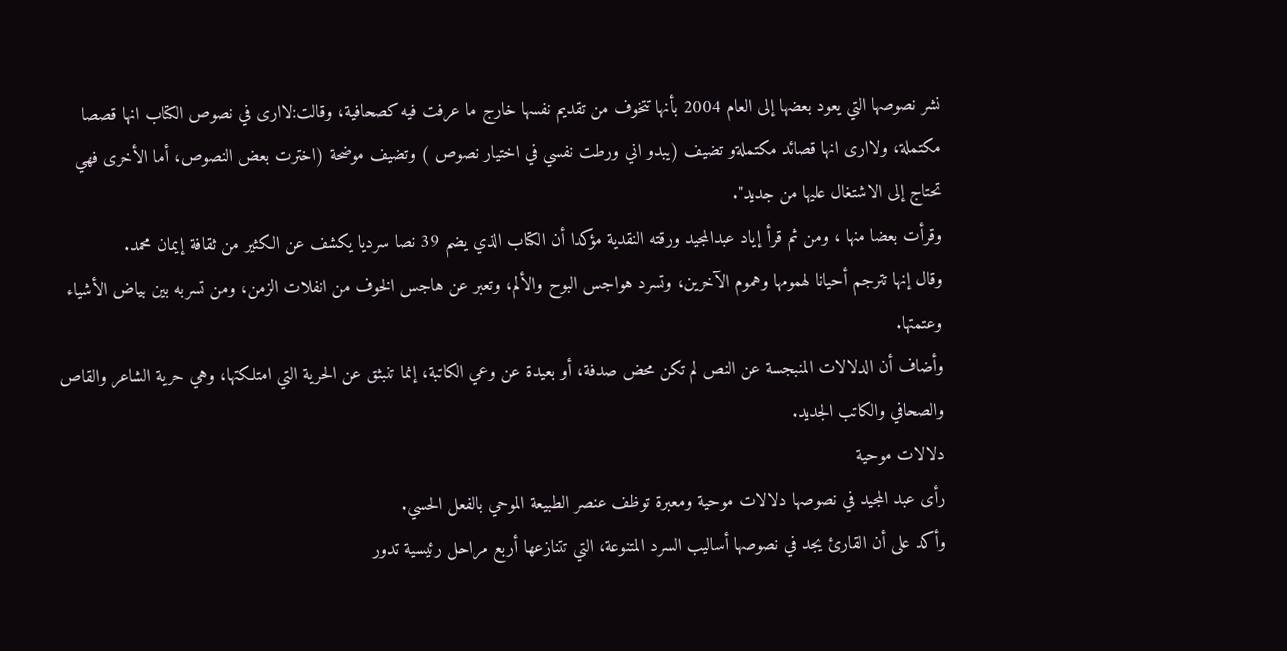نشر نصوصها التي يعود بعضها إلى العام 2004 بأنها تتخوف من تقديم نفسها خارج ما عرفت فيه كصحافية، وقالت:لاارى في نصوص الكتاب انها قصصا مكتملة، ولاارى انها قصائد مكتملةو تضيف (يبدو اني ورطت نفسي في اختيار نصوص ) وتضيف موضحة (اخترت بعض النصوص، أما الأخرى فهي تحتاج إلى الاشتغال عليها من جديد".
وقرأت بعضا منها ، ومن ثم قرأ إياد عبدالمجيد ورقته النقدية مؤكدا أن الكتاب الذي يضم 39 نصا سرديا يكشف عن الكثير من ثقافة إيمان محمد.
وقال إنها تترجم أحيانا لهمومها وهموم الآخرين، وتسرد هواجس البوح والألم، وتعبر عن هاجس الخوف من انفلات الزمن، ومن تسربه بين بياض الأشياء وعتمتها.
وأضاف أن الدلالات المنبجسة عن النص لم تكن محض صدفة، أو بعيدة عن وعي الكاتبة، إنما تنبثق عن الحرية التي امتلكتها، وهي حرية الشاعر والقاص والصحافي والكاتب الجديد.
دلالات موحية
رأى عبد المجيد في نصوصها دلالات موحية ومعبرة توظف عنصر الطبيعة الموحي بالفعل الحسي.
وأكد على أن القارئ يجد في نصوصها أساليب السرد المتنوعة، التي تتنازعها أربع مراحل رئيسية تدور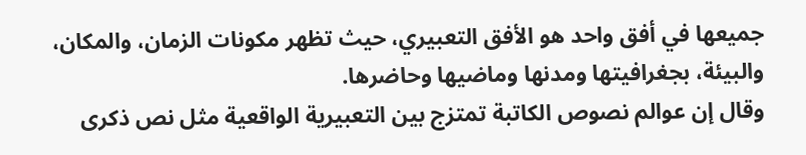جميعها في أفق واحد هو الأفق التعبيري، حيث تظهر مكونات الزمان، والمكان، والبيئة، بجغرافيتها ومدنها وماضيها وحاضرها.
وقال إن عوالم نصوص الكاتبة تمتزج بين التعبيرية الواقعية مثل نص ذكرى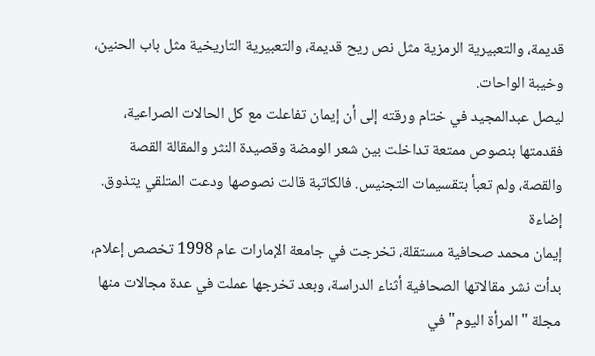قديمة، والتعبيرية الرمزية مثل نص ريح قديمة، والتعبيرية التاريخية مثل باب الحنين، وخيبة الواحات.
ليصل عبدالمجيد في ختام ورقته إلى أن إيمان تفاعلت مع كل الحالات الصراعية، فقدمتها بنصوص ممتعة تداخلت بين شعر الومضة وقصيدة النثر والمقالة القصة والقصة، ولم تعبأ بتقسيمات التجنيس. فالكاتبة قالت نصوصها ودعت المتلقي يتذوق.
إضاءة
إيمان محمد صحافية مستقلة، تخرجت في جامعة الإمارات عام 1998 تخصص إعلام، بدأت نشر مقالاتها الصحافية أثناء الدراسة، وبعد تخرجها عملت في عدة مجالات منها مجلة "المرأة اليوم" في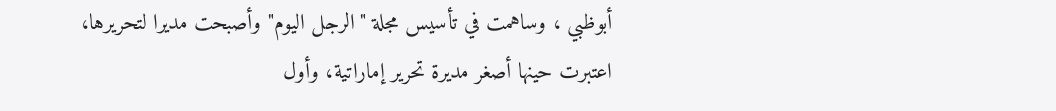أبوظبي ، وساهمت في تأسيس مجلة "الرجل اليوم" وأصبحت مديرا لتحريرها، اعتبرت حينها أصغر مديرة تحرير إماراتية، وأول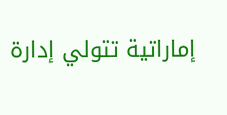إماراتية تتولي إدارة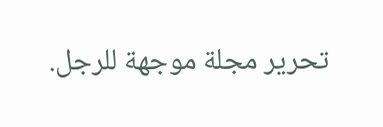تحرير مجلة موجهة للرجل.